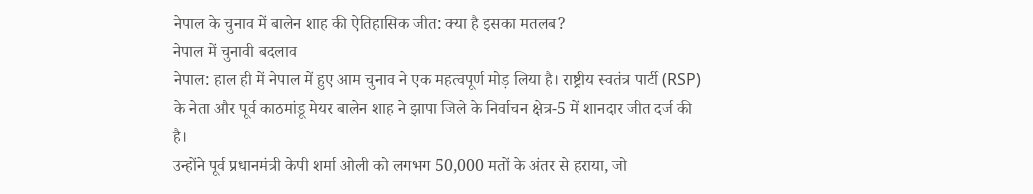नेपाल के चुनाव में बालेन शाह की ऐतिहासिक जीत: क्या है इसका मतलब?
नेपाल में चुनावी बदलाव
नेपाल: हाल ही में नेपाल में हुए आम चुनाव ने एक महत्वपूर्ण मोड़ लिया है। राष्ट्रीय स्वतंत्र पार्टी (RSP) के नेता और पूर्व काठमांडू मेयर बालेन शाह ने झापा जिले के निर्वाचन क्षेत्र-5 में शानदार जीत दर्ज की है।
उन्होंने पूर्व प्रधानमंत्री केपी शर्मा ओली को लगभग 50,000 मतों के अंतर से हराया, जो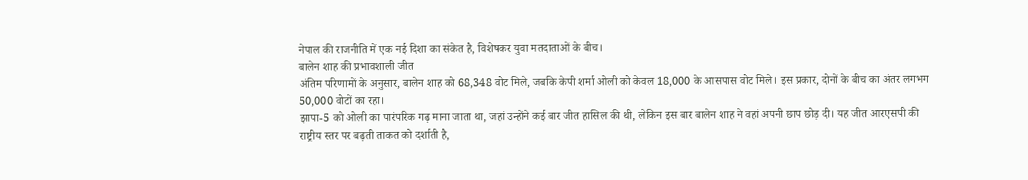नेपाल की राजनीति में एक नई दिशा का संकेत है, विशेषकर युवा मतदाताओं के बीच।
बालेन शाह की प्रभावशाली जीत
अंतिम परिणामों के अनुसार, बालेन शाह को 68,348 वोट मिले, जबकि केपी शर्मा ओली को केवल 18,000 के आसपास वोट मिले। इस प्रकार, दोनों के बीच का अंतर लगभग 50,000 वोटों का रहा।
झापा-5 को ओली का पारंपरिक गढ़ माना जाता था, जहां उन्होंने कई बार जीत हासिल की थी, लेकिन इस बार बालेन शाह ने वहां अपनी छाप छोड़ दी। यह जीत आरएसपी की राष्ट्रीय स्तर पर बढ़ती ताकत को दर्शाती है,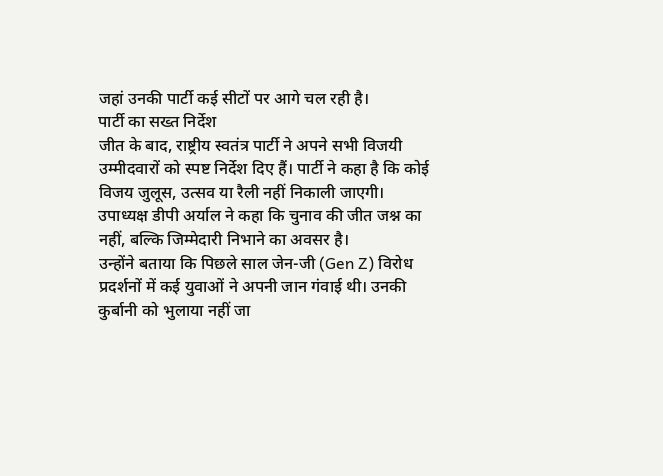जहां उनकी पार्टी कई सीटों पर आगे चल रही है।
पार्टी का सख्त निर्देश
जीत के बाद, राष्ट्रीय स्वतंत्र पार्टी ने अपने सभी विजयी उम्मीदवारों को स्पष्ट निर्देश दिए हैं। पार्टी ने कहा है कि कोई विजय जुलूस, उत्सव या रैली नहीं निकाली जाएगी। उपाध्यक्ष डीपी अर्याल ने कहा कि चुनाव की जीत जश्न का नहीं, बल्कि जिम्मेदारी निभाने का अवसर है।
उन्होंने बताया कि पिछले साल जेन-जी (Gen Z) विरोध प्रदर्शनों में कई युवाओं ने अपनी जान गंवाई थी। उनकी कुर्बानी को भुलाया नहीं जा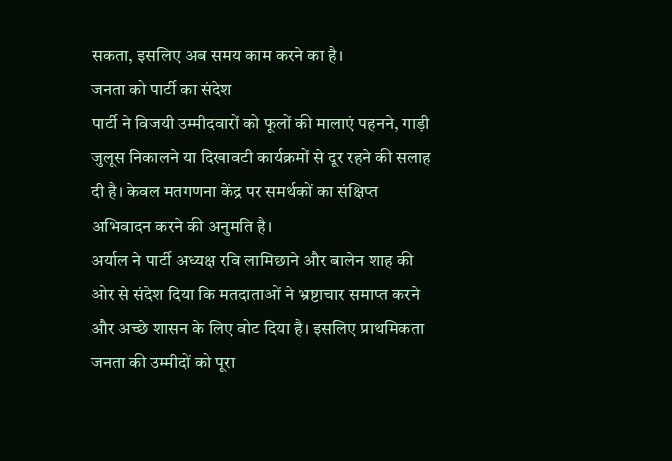सकता, इसलिए अब समय काम करने का है।
जनता को पार्टी का संदेश
पार्टी ने विजयी उम्मीदवारों को फूलों की मालाएं पहनने, गाड़ी जुलूस निकालने या दिखावटी कार्यक्रमों से दूर रहने की सलाह दी है। केवल मतगणना केंद्र पर समर्थकों का संक्षिप्त अभिवादन करने की अनुमति है।
अर्याल ने पार्टी अध्यक्ष रवि लामिछाने और बालेन शाह की ओर से संदेश दिया कि मतदाताओं ने भ्रष्टाचार समाप्त करने और अच्छे शासन के लिए वोट दिया है। इसलिए प्राथमिकता जनता की उम्मीदों को पूरा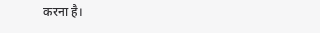करना है।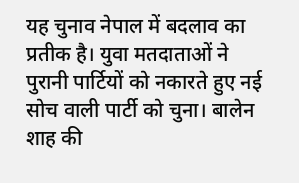यह चुनाव नेपाल में बदलाव का प्रतीक है। युवा मतदाताओं ने पुरानी पार्टियों को नकारते हुए नई सोच वाली पार्टी को चुना। बालेन शाह की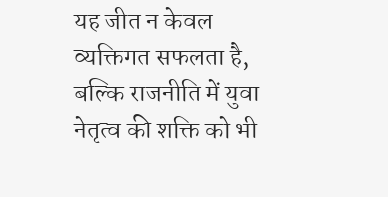यह जीत न केवल व्यक्तिगत सफलता है, बल्कि राजनीति में युवा नेतृत्व की शक्ति को भी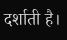दर्शाती है।